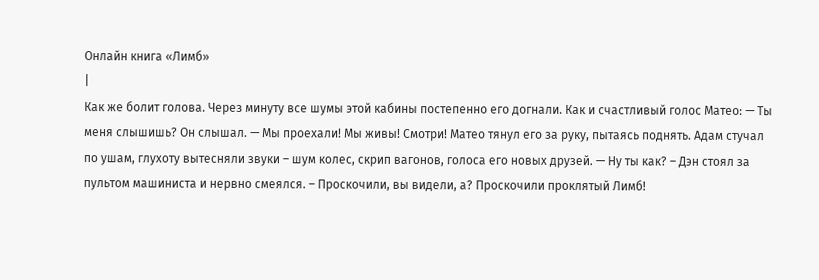Онлайн книга «Лимб»
|
Как же болит голова. Через минуту все шумы этой кабины постепенно его догнали. Как и счастливый голос Матео: — Ты меня слышишь? Он слышал. — Мы проехали! Мы живы! Смотри! Матео тянул его за руку, пытаясь поднять. Адам стучал по ушам, глухоту вытесняли звуки – шум колес, скрип вагонов, голоса его новых друзей. — Ну ты как? – Дэн стоял за пультом машиниста и нервно смеялся. – Проскочили, вы видели, а? Проскочили проклятый Лимб!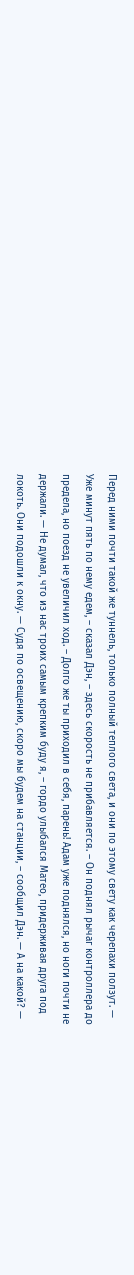Перед ними почти такой же туннель, только полный теплого света, и они по этому свету как черепахи ползут. — Уже минут пять по нему едем, – сказал Дэн, – здесь скорость не прибавляется. – Он поднял рычаг контроллера до предела, но поезд не увеличил ход. – Долго же ты приходил в себя, парень! Адам уже поднялся, но ноги почти не держали. — Не думал, что из нас троих самым крепким буду я, – гордо улыбался Матео, придерживая друга под локоть. Они подошли к окну. — Судя по освещению, скоро мы будем на станции, – сообщил Дэн. — А на какой? —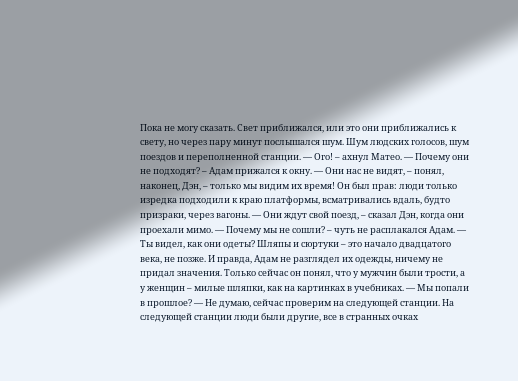Пока не могу сказать. Свет приближался, или это они приближались к свету, но через пару минут послышался шум. Шум людских голосов, шум поездов и переполненной станции. — Ого! – ахнул Матео. — Почему они не подходят? – Адам прижался к окну. — Они нас не видят, – понял, наконец, Дэн, – только мы видим их время! Он был прав: люди только изредка подходили к краю платформы, всматривались вдаль, будто призраки, через вагоны. — Они ждут свой поезд, – сказал Дэн, когда они проехали мимо. — Почему мы не сошли? – чуть не расплакался Адам. — Ты видел, как они одеты? Шляпы и сюртуки – это начало двадцатого века, не позже. И правда, Адам не разглядел их одежды, ничему не придал значения. Только сейчас он понял, что у мужчин были трости, а у женщин – милые шляпки, как на картинках в учебниках. — Мы попали в прошлое? — Не думаю, сейчас проверим на следующей станции. На следующей станции люди были другие, все в странных очках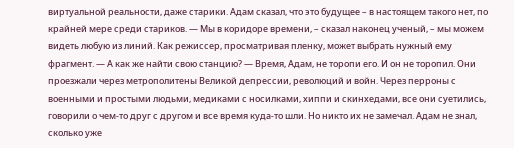виртуальной реальности, даже старики. Адам сказал, что это будущее – в настоящем такого нет, по крайней мере среди стариков. — Мы в коридоре времени, – сказал наконец ученый, – мы можем видеть любую из линий. Как режиссер, просматривая пленку, может выбрать нужный ему фрагмент. — А как же найти свою станцию? — Время, Адам, не торопи его. И он не торопил. Они проезжали через метрополитены Великой депрессии, революций и войн. Через перроны с военными и простыми людьми, медиками с носилками, хиппи и скинхедами, все они суетились, говорили о чем-то друг с другом и все время куда-то шли. Но никто их не замечал. Адам не знал, сколько уже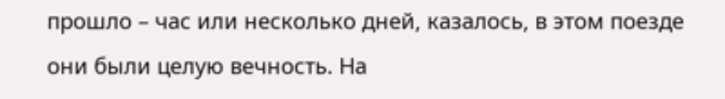прошло – час или несколько дней, казалось, в этом поезде они были целую вечность. На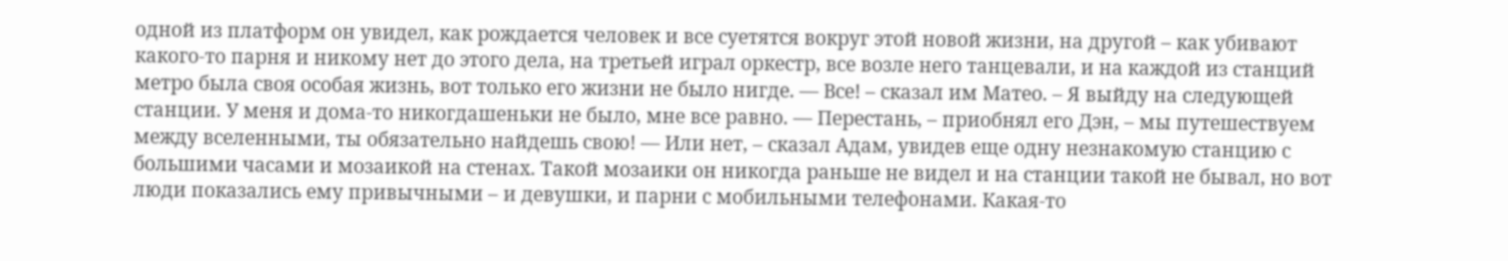одной из платформ он увидел, как рождается человек и все суетятся вокруг этой новой жизни, на другой – как убивают какого-то парня и никому нет до этого дела, на третьей играл оркестр, все возле него танцевали, и на каждой из станций метро была своя особая жизнь, вот только его жизни не было нигде. — Все! – сказал им Матео. – Я выйду на следующей станции. У меня и дома-то никогдашеньки не было, мне все равно. — Перестань, – приобнял его Дэн, – мы путешествуем между вселенными, ты обязательно найдешь свою! — Или нет, – сказал Адам, увидев еще одну незнакомую станцию с большими часами и мозаикой на стенах. Такой мозаики он никогда раньше не видел и на станции такой не бывал, но вот люди показались ему привычными – и девушки, и парни с мобильными телефонами. Какая-то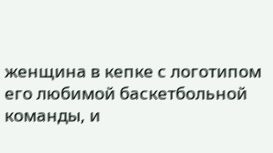женщина в кепке с логотипом его любимой баскетбольной команды, и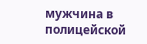мужчина в полицейской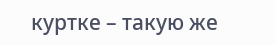куртке – такую же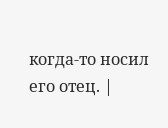когда-то носил его отец. |